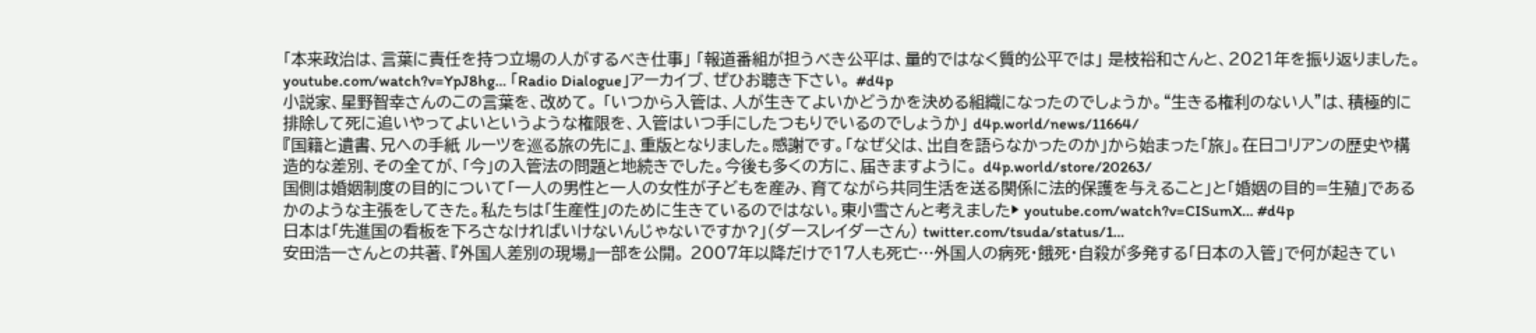「本来政治は、言葉に責任を持つ立場の人がするべき仕事」 「報道番組が担うべき公平は、量的ではなく質的公平では」 是枝裕和さんと、2021年を振り返りました。 youtube.com/watch?v=YpJ8hg… 「Radio Dialogue」アーカイブ、ぜひお聴き下さい。 #d4p
小説家、星野智幸さんのこの言葉を、改めて。 「いつから入管は、人が生きてよいかどうかを決める組織になったのでしょうか。“生きる権利のない人”は、積極的に排除して死に追いやってよいというような権限を、入管はいつ手にしたつもりでいるのでしょうか」 d4p.world/news/11664/
『国籍と遺書、兄への手紙 ルーツを巡る旅の先に』、重版となりました。感謝です。「なぜ父は、出自を語らなかったのか」から始まった「旅」。在日コリアンの歴史や構造的な差別、その全てが、「今」の入管法の問題と地続きでした。今後も多くの方に、届きますように。 d4p.world/store/20263/
国側は婚姻制度の目的について「一人の男性と一人の女性が子どもを産み、育てながら共同生活を送る関係に法的保護を与えること」と「婚姻の目的=生殖」であるかのような主張をしてきた。私たちは「生産性」のために生きているのではない。東小雪さんと考えました▶ youtube.com/watch?v=CISumX… #d4p
日本は「先進国の看板を下ろさなければいけないんじゃないですか?」(ダースレイダーさん) twitter.com/tsuda/status/1…
安田浩一さんとの共著、『外国人差別の現場』一部を公開。 2007年以降だけで17人も死亡…外国人の病死・餓死・自殺が多発する「日本の入管」で何が起きてい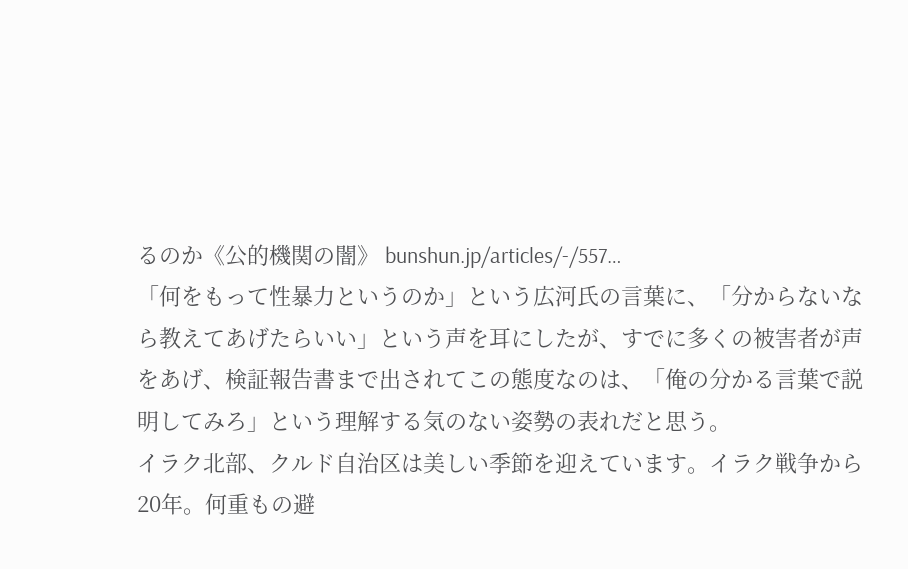るのか《公的機関の闇》 bunshun.jp/articles/-/557…
「何をもって性暴力というのか」という広河氏の言葉に、「分からないなら教えてあげたらいい」という声を耳にしたが、すでに多くの被害者が声をあげ、検証報告書まで出されてこの態度なのは、「俺の分かる言葉で説明してみろ」という理解する気のない姿勢の表れだと思う。
イラク北部、クルド自治区は美しい季節を迎えています。イラク戦争から20年。何重もの避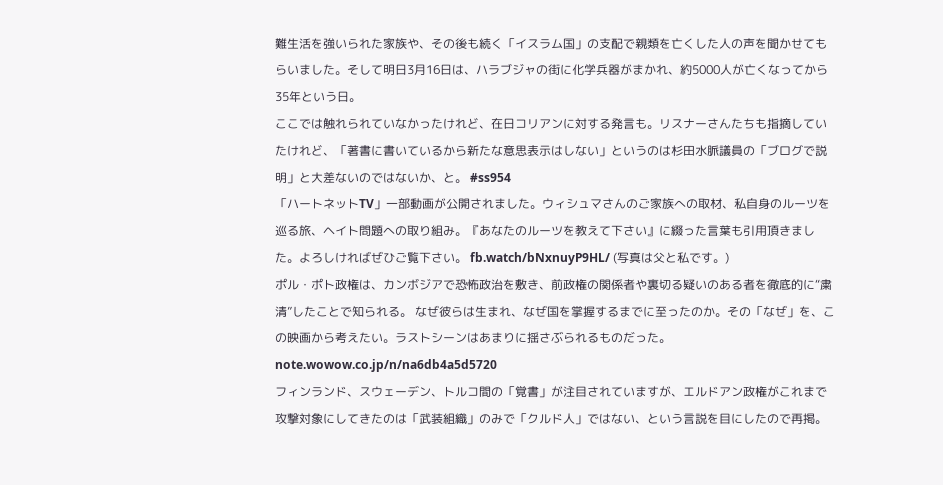難生活を強いられた家族や、その後も続く「イスラム国」の支配で親類を亡くした人の声を聞かせてもらいました。そして明日3月16日は、ハラブジャの街に化学兵器がまかれ、約5000人が亡くなってから35年という日。
ここでは触れられていなかったけれど、在日コリアンに対する発言も。リスナーさんたちも指摘していたけれど、「著書に書いているから新たな意思表示はしない」というのは杉田水脈議員の「ブログで説明」と大差ないのではないか、と。 #ss954
「ハートネットTV」一部動画が公開されました。ウィシュマさんのご家族への取材、私自身のルーツを巡る旅、ヘイト問題への取り組み。『あなたのルーツを教えて下さい』に綴った言葉も引用頂きました。よろしければぜひご覧下さい。 fb.watch/bNxnuyP9HL/ (写真は父と私です。)
ポル・ポト政権は、カンボジアで恐怖政治を敷き、前政権の関係者や裏切る疑いのある者を徹底的に“粛清”したことで知られる。 なぜ彼らは生まれ、なぜ国を掌握するまでに至ったのか。その「なぜ」を、この映画から考えたい。ラストシーンはあまりに揺さぶられるものだった。 note.wowow.co.jp/n/na6db4a5d5720
フィンランド、スウェーデン、トルコ間の「覚書」が注目されていますが、エルドアン政権がこれまで攻撃対象にしてきたのは「武装組織」のみで「クルド人」ではない、という言説を目にしたので再掲。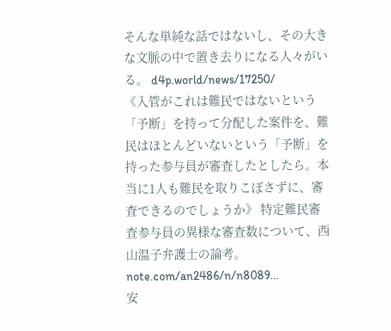そんな単純な話ではないし、その大きな文脈の中で置き去りになる人々がいる。 d4p.world/news/17250/
《入管がこれは難民ではないという「予断」を持って分配した案件を、難民はほとんどいないという「予断」を持った参与員が審査したとしたら。本当に1人も難民を取りこぼさずに、審査できるのでしょうか》 特定難民審査参与員の異様な審査数について、西山温子弁護士の論考。 note.com/an2486/n/n8089…
安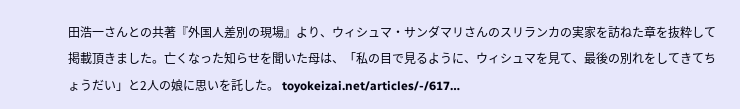田浩一さんとの共著『外国人差別の現場』より、ウィシュマ・サンダマリさんのスリランカの実家を訪ねた章を抜粋して掲載頂きました。亡くなった知らせを聞いた母は、「私の目で見るように、ウィシュマを見て、最後の別れをしてきてちょうだい」と2人の娘に思いを託した。 toyokeizai.net/articles/-/617…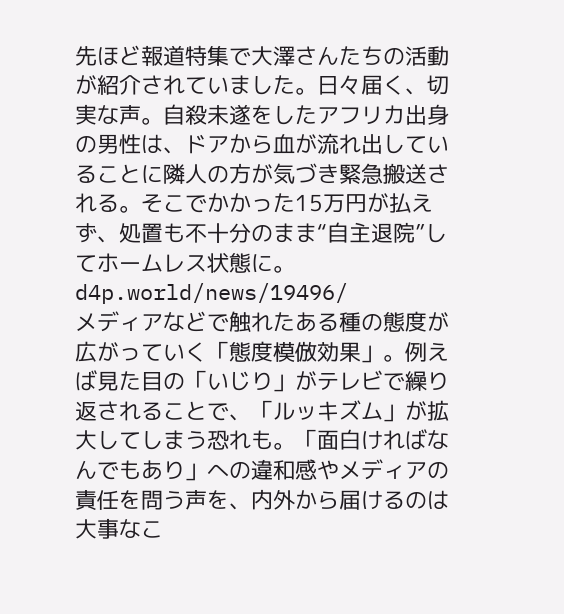先ほど報道特集で大澤さんたちの活動が紹介されていました。日々届く、切実な声。自殺未遂をしたアフリカ出身の男性は、ドアから血が流れ出していることに隣人の方が気づき緊急搬送される。そこでかかった15万円が払えず、処置も不十分のまま“自主退院”してホームレス状態に。 d4p.world/news/19496/
メディアなどで触れたある種の態度が広がっていく「態度模倣効果」。例えば見た目の「いじり」がテレビで繰り返されることで、「ルッキズム」が拡大してしまう恐れも。「面白ければなんでもあり」への違和感やメディアの責任を問う声を、内外から届けるのは大事なこ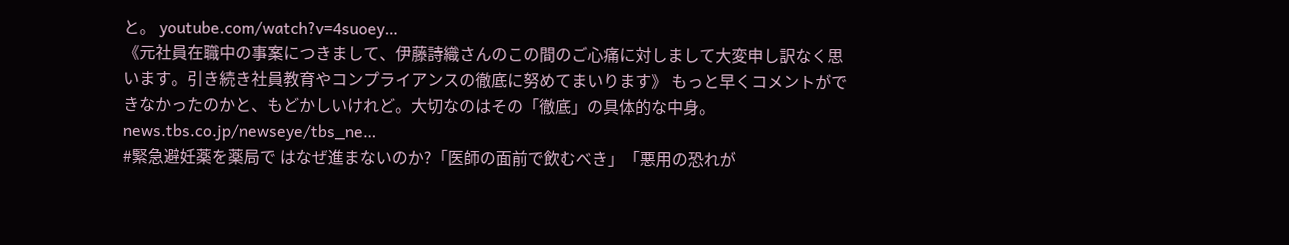と。 youtube.com/watch?v=4suoey…
《元社員在職中の事案につきまして、伊藤詩織さんのこの間のご心痛に対しまして大変申し訳なく思います。引き続き社員教育やコンプライアンスの徹底に努めてまいります》 もっと早くコメントができなかったのかと、もどかしいけれど。大切なのはその「徹底」の具体的な中身。 news.tbs.co.jp/newseye/tbs_ne…
#緊急避妊薬を薬局で はなぜ進まないのか?「医師の面前で飲むべき」「悪用の恐れが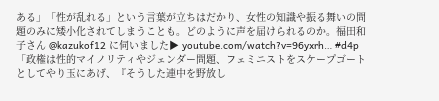ある」「性が乱れる」という言葉が立ちはだかり、女性の知識や振る舞いの問題のみに矮小化されてしまうことも。どのように声を届けられるのか。福田和子さん @kazukof12 に伺いました▶ youtube.com/watch?v=96yxrh… #d4p
「政権は性的マイノリティやジェンダー問題、フェミニストをスケープゴートとしてやり玉にあげ、『そうした連中を野放し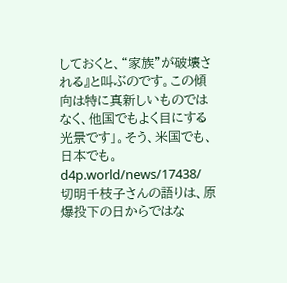しておくと、“家族”が破壊される』と叫ぶのです。この傾向は特に真新しいものではなく、他国でもよく目にする光景です」。そう、米国でも、日本でも。 d4p.world/news/17438/
切明千枝子さんの語りは、原爆投下の日からではな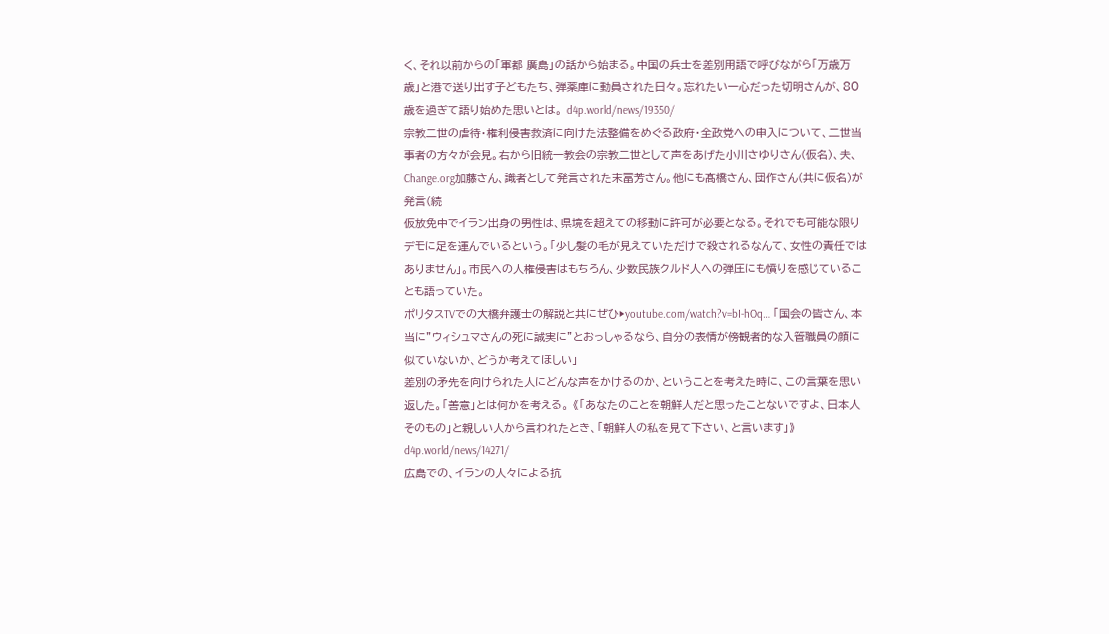く、それ以前からの「軍都 廣島」の話から始まる。中国の兵士を差別用語で呼びながら「万歳万歳」と港で送り出す子どもたち、弾薬庫に動員された日々。忘れたい一心だった切明さんが、80歳を過ぎて語り始めた思いとは。 d4p.world/news/19350/
宗教二世の虐待・権利侵害救済に向けた法整備をめぐる政府・全政党への申入について、二世当事者の方々が会見。右から旧統一教会の宗教二世として声をあげた小川さゆりさん(仮名)、夫、Change.org加藤さん、識者として発言された末冨芳さん。他にも髙橋さん、団作さん(共に仮名)が発言(続
仮放免中でイラン出身の男性は、県境を超えての移動に許可が必要となる。それでも可能な限りデモに足を運んでいるという。「少し髪の毛が見えていただけで殺されるなんて、女性の責任ではありません」。市民への人権侵害はもちろん、少数民族クルド人への弾圧にも憤りを感じていることも語っていた。
ポリタスTVでの大橋弁護士の解説と共にぜひ▶youtube.com/watch?v=bI-hOq… 「国会の皆さん、本当に”ウィシュマさんの死に誠実に”とおっしゃるなら、自分の表情が傍観者的な入管職員の顔に似ていないか、どうか考えてほしい」
差別の矛先を向けられた人にどんな声をかけるのか、ということを考えた時に、この言葉を思い返した。「善意」とは何かを考える。 《「あなたのことを朝鮮人だと思ったことないですよ、日本人そのもの」と親しい人から言われたとき、「朝鮮人の私を見て下さい、と言います」》 d4p.world/news/14271/
広島での、イランの人々による抗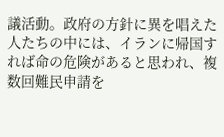議活動。政府の方針に異を唱えた人たちの中には、イランに帰国すれば命の危険があると思われ、複数回難民申請を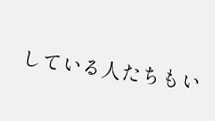している人たちもい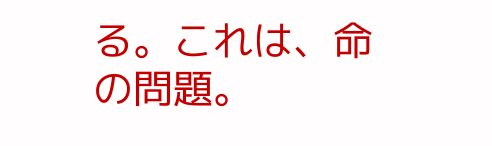る。これは、命の問題。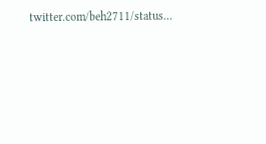twitter.com/beh2711/status…